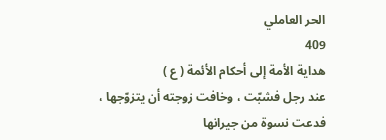الحر العاملي
409
هداية الأمة إلى أحكام الأئمة ( ع )
عند رجل فشبّت ، وخافت زوجته أن يتزوّجها ، فدعت نسوة من جيرانها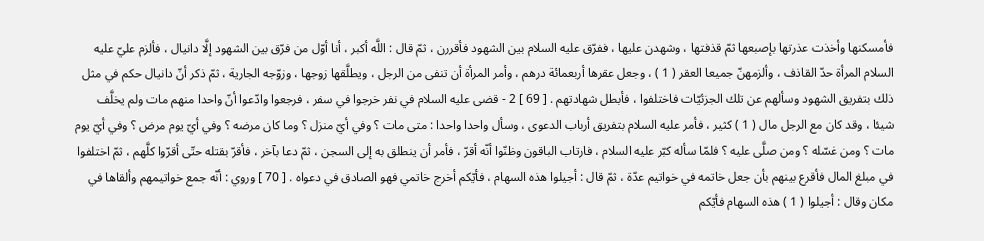فأمسكنها وأخذت عذرتها بإصبعها ثمّ قذفتها ، وشهدن عليها ، ففرّق عليه السلام بين الشهود فأقررن ، ثمّ قال : اللَّه أكبر ، أنا أوّل من فرّق بين الشهود إلَّا دانيال ، فألزم عليّ عليه السلام المرأة حدّ القاذف ، وألزمهنّ جميعا العقر ( 1 ) ، وجعل عقرها أربعمائة درهم ، وأمر المرأة أن تنفى من الرجل ، ويطلَّقها زوجها ، وزوّجه الجارية ، ثمّ ذكر أنّ دانيال حكم في مثل ذلك بتفريق الشهود وسألهم عن تلك الجزئيّات فاختلفوا ، فأبطل شهادتهم . [ 69 ] 2 - قضى عليه السلام في نفر خرجوا في سفر ، فرجعوا وادّعوا أنّ واحدا منهم مات ولم يخلَّف شيئا ، وقد كان مع الرجل مال ( 1 ) كثير ، فأمر عليه السلام بتفريق أرباب الدعوى ، وسأل واحدا واحدا : متى مات ؟ وفي أيّ منزل ؟ وما كان مرضه ؟ وفي أيّ يوم مرض ؟ وفي أيّ يوم مات ؟ ومن غسّله ؟ ومن صلَّى عليه ؟ فلمّا سأله كبّر عليه السلام ، فارتاب الباقون وظنّوا أنّه أقرّ ، فأمر أن ينطلق به إلى السجن ، ثمّ دعا بآخر ، فأقرّ بقتله حتّى أقرّوا كلَّهم ، ثمّ اختلفوا في مبلغ المال فأقرع بينهم بأن جعل خاتمه في خواتيم عدّة ، ثمّ قال : أجيلوا هذه السهام ، فأيّكم أخرج خاتمي فهو الصادق في دعواه . [ 70 ] وروي : أنّه جمع خواتيمهم وألقاها في مكان وقال : أجيلوا ( 1 ) هذه السهام فأيّكم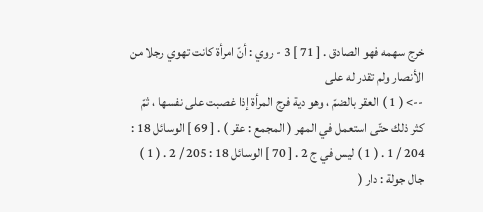خرج سهمه فهو الصادق . [ 71 ] 3 - روي : أنّ امرأة كانت تهوي رجلا من الأنصار ولم تقدر له على
--> ( 1 ) العقر بالضمّ ، وهو دية فرج المرأة إذا غصبت على نفسها ، ثمّ كثر ذلك حتّى استعمل في المهر ( المجمع : عقر ) . [ 69 ] الوسائل 18 : 204 / 1 . ( 1 ) ليس في ج 2 . [ 70 ] الوسائل 18 : 205 / 2 . ( 1 ) جال جولة : دار (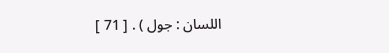اللسان : جول ) . [ 71 ]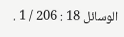الوسائل 18 : 206 / 1 .